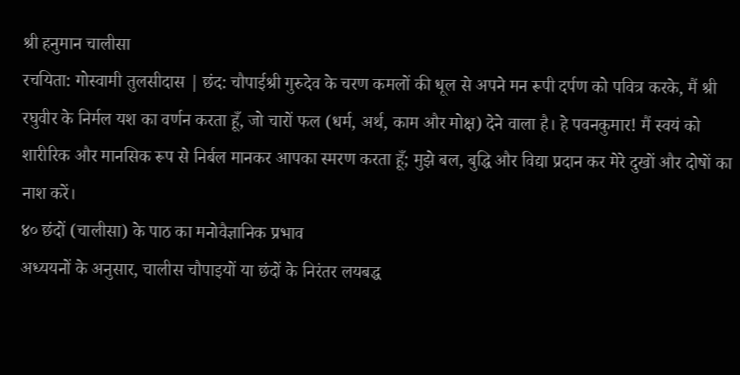श्री हनुमान चालीसा
रचयिता: गोस्वामी तुलसीदास | छंद: चौपाईश्री गुरुदेव के चरण कमलों की धूल से अपने मन रूपी दर्पण को पवित्र करके, मैं श्री रघुवीर के निर्मल यश का वर्णन करता हूँ, जो चारों फल (धर्म, अर्थ, काम और मोक्ष) देने वाला है। हे पवनकुमार! मैं स्वयं को शारीरिक और मानसिक रूप से निर्बल मानकर आपका स्मरण करता हूँ; मुझे बल, बुद्धि और विद्या प्रदान कर मेरे दुखों और दोषों का नाश करें।
४० छंदों (चालीसा) के पाठ का मनोवैज्ञानिक प्रभाव
अध्ययनों के अनुसार, चालीस चौपाइयों या छंदों के निरंतर लयबद्ध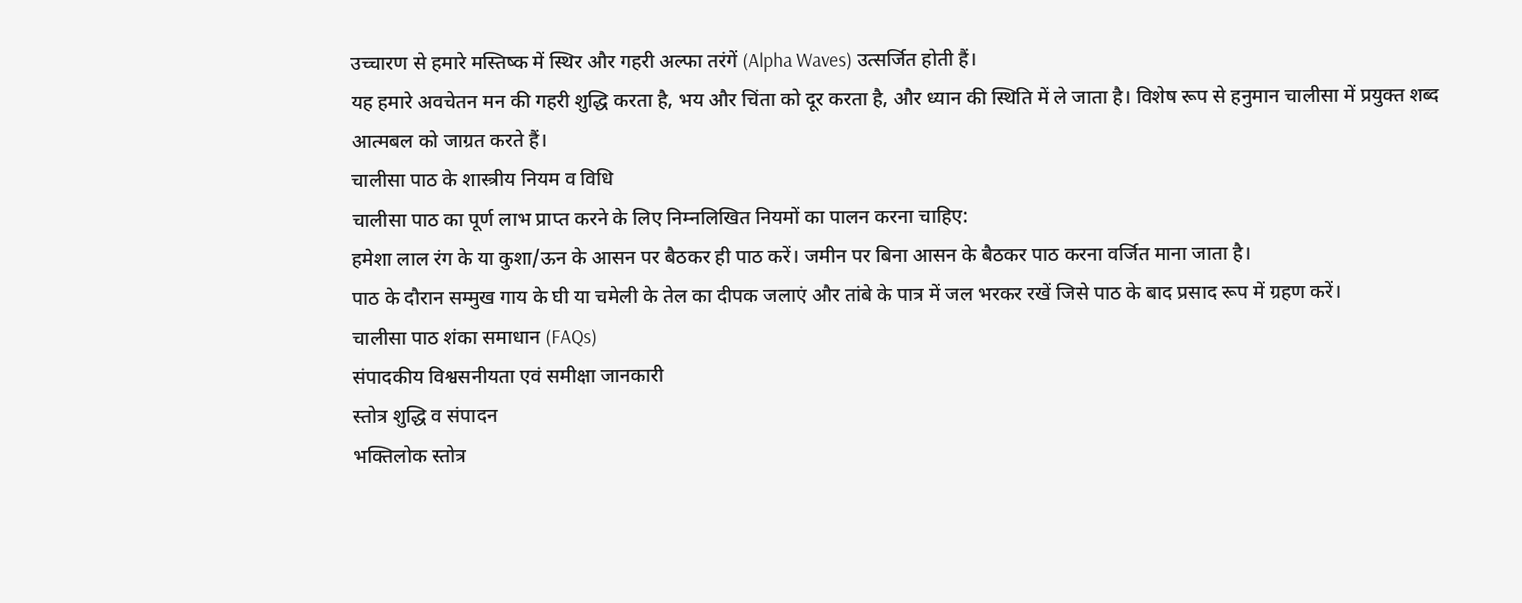उच्चारण से हमारे मस्तिष्क में स्थिर और गहरी अल्फा तरंगें (Alpha Waves) उत्सर्जित होती हैं।
यह हमारे अवचेतन मन की गहरी शुद्धि करता है, भय और चिंता को दूर करता है, और ध्यान की स्थिति में ले जाता है। विशेष रूप से हनुमान चालीसा में प्रयुक्त शब्द आत्मबल को जाग्रत करते हैं।
चालीसा पाठ के शास्त्रीय नियम व विधि
चालीसा पाठ का पूर्ण लाभ प्राप्त करने के लिए निम्नलिखित नियमों का पालन करना चाहिए:
हमेशा लाल रंग के या कुशा/ऊन के आसन पर बैठकर ही पाठ करें। जमीन पर बिना आसन के बैठकर पाठ करना वर्जित माना जाता है।
पाठ के दौरान सम्मुख गाय के घी या चमेली के तेल का दीपक जलाएं और तांबे के पात्र में जल भरकर रखें जिसे पाठ के बाद प्रसाद रूप में ग्रहण करें।
चालीसा पाठ शंका समाधान (FAQs)
संपादकीय विश्वसनीयता एवं समीक्षा जानकारी
स्तोत्र शुद्धि व संपादन
भक्तिलोक स्तोत्र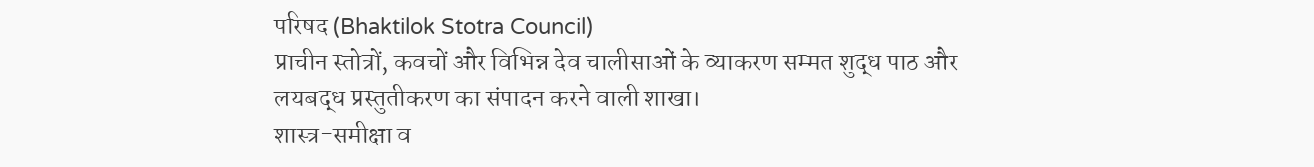परिषद (Bhaktilok Stotra Council)
प्राचीन स्तोत्रों, कवचों और विभिन्न देव चालीसाओं के व्याकरण सम्मत शुद्ध पाठ और लयबद्ध प्रस्तुतीकरण का संपादन करने वाली शाखा।
शास्त्र-समीक्षा व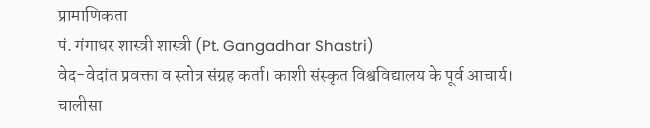प्रामाणिकता
पं. गंगाधर शास्त्री शास्त्री (Pt. Gangadhar Shastri)
वेद-वेदांत प्रवक्ता व स्तोत्र संग्रह कर्ता। काशी संस्कृत विश्वविद्यालय के पूर्व आचार्य।
चालीसा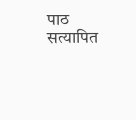पाठ सत्यापित